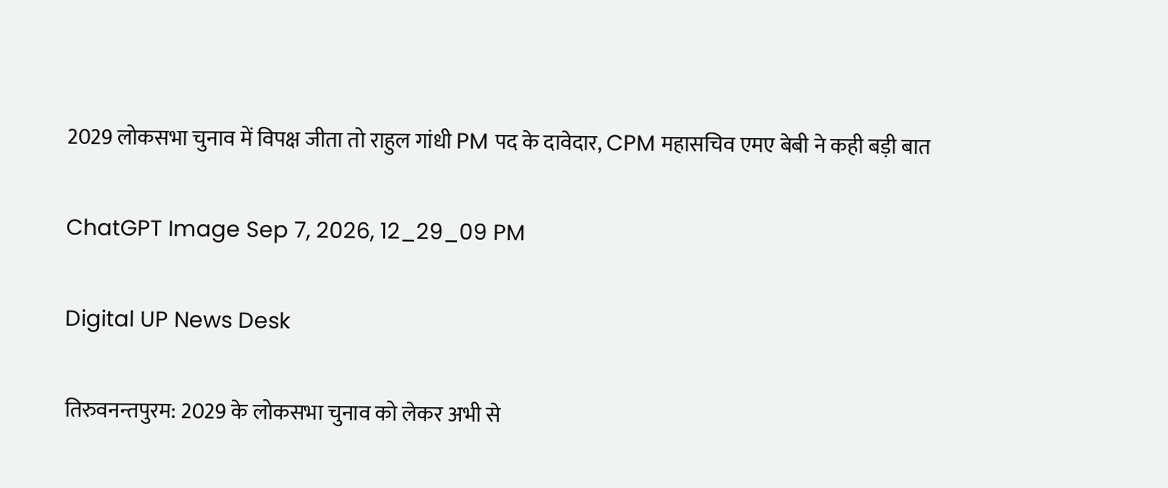2029 लोकसभा चुनाव में विपक्ष जीता तो राहुल गांधी PM पद के दावेदार, CPM महासचिव एमए बेबी ने कही बड़ी बात

ChatGPT Image Sep 7, 2026, 12_29_09 PM

Digital UP News Desk

तिरुवनन्तपुरम: 2029 के लोकसभा चुनाव को लेकर अभी से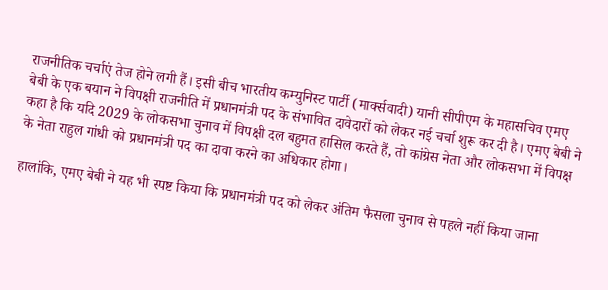राजनीतिक चर्चाएं तेज होने लगी हैं। इसी बीच भारतीय कम्युनिस्ट पार्टी (मार्क्सवादी) यानी सीपीएम के महासचिव एमए बेबी के एक बयान ने विपक्षी राजनीति में प्रधानमंत्री पद के संभावित दावेदारों को लेकर नई चर्चा शुरू कर दी है। एमए बेबी ने कहा है कि यदि 2029 के लोकसभा चुनाव में विपक्षी दल बहुमत हासिल करते हैं, तो कांग्रेस नेता और लोकसभा में विपक्ष के नेता राहुल गांधी को प्रधानमंत्री पद का दावा करने का अधिकार होगा।

हालांकि, एमए बेबी ने यह भी स्पष्ट किया कि प्रधानमंत्री पद को लेकर अंतिम फैसला चुनाव से पहले नहीं किया जाना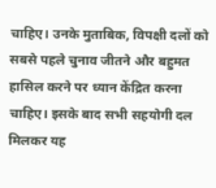चाहिए। उनके मुताबिक, विपक्षी दलों को सबसे पहले चुनाव जीतने और बहुमत हासिल करने पर ध्यान केंद्रित करना चाहिए। इसके बाद सभी सहयोगी दल मिलकर यह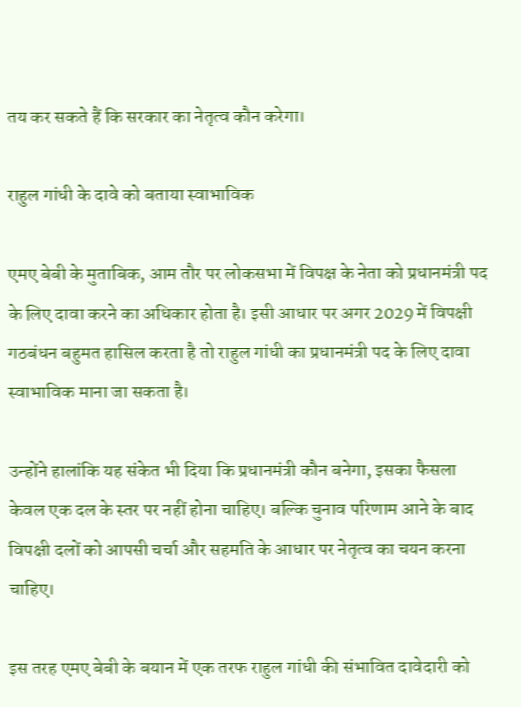तय कर सकते हैं कि सरकार का नेतृत्व कौन करेगा।

राहुल गांधी के दावे को बताया स्वाभाविक

एमए बेबी के मुताबिक, आम तौर पर लोकसभा में विपक्ष के नेता को प्रधानमंत्री पद के लिए दावा करने का अधिकार होता है। इसी आधार पर अगर 2029 में विपक्षी गठबंधन बहुमत हासिल करता है तो राहुल गांधी का प्रधानमंत्री पद के लिए दावा स्वाभाविक माना जा सकता है।

उन्होंने हालांकि यह संकेत भी दिया कि प्रधानमंत्री कौन बनेगा, इसका फैसला केवल एक दल के स्तर पर नहीं होना चाहिए। बल्कि चुनाव परिणाम आने के बाद विपक्षी दलों को आपसी चर्चा और सहमति के आधार पर नेतृत्व का चयन करना चाहिए।

इस तरह एमए बेबी के बयान में एक तरफ राहुल गांधी की संभावित दावेदारी को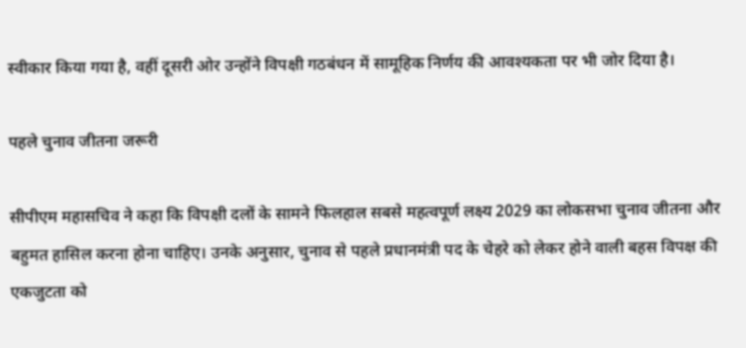स्वीकार किया गया है, वहीं दूसरी ओर उन्होंने विपक्षी गठबंधन में सामूहिक निर्णय की आवश्यकता पर भी जोर दिया है।

पहले चुनाव जीतना जरूरी

सीपीएम महासचिव ने कहा कि विपक्षी दलों के सामने फिलहाल सबसे महत्वपूर्ण लक्ष्य 2029 का लोकसभा चुनाव जीतना और बहुमत हासिल करना होना चाहिए। उनके अनुसार, चुनाव से पहले प्रधानमंत्री पद के चेहरे को लेकर होने वाली बहस विपक्ष की एकजुटता को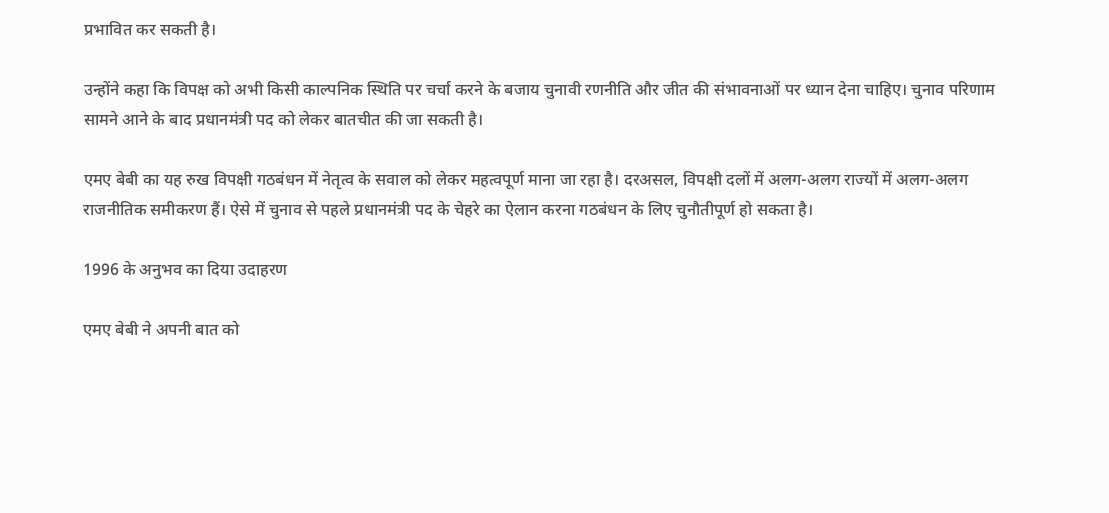प्रभावित कर सकती है।

उन्होंने कहा कि विपक्ष को अभी किसी काल्पनिक स्थिति पर चर्चा करने के बजाय चुनावी रणनीति और जीत की संभावनाओं पर ध्यान देना चाहिए। चुनाव परिणाम सामने आने के बाद प्रधानमंत्री पद को लेकर बातचीत की जा सकती है।

एमए बेबी का यह रुख विपक्षी गठबंधन में नेतृत्व के सवाल को लेकर महत्वपूर्ण माना जा रहा है। दरअसल, विपक्षी दलों में अलग-अलग राज्यों में अलग-अलग राजनीतिक समीकरण हैं। ऐसे में चुनाव से पहले प्रधानमंत्री पद के चेहरे का ऐलान करना गठबंधन के लिए चुनौतीपूर्ण हो सकता है।

1996 के अनुभव का दिया उदाहरण

एमए बेबी ने अपनी बात को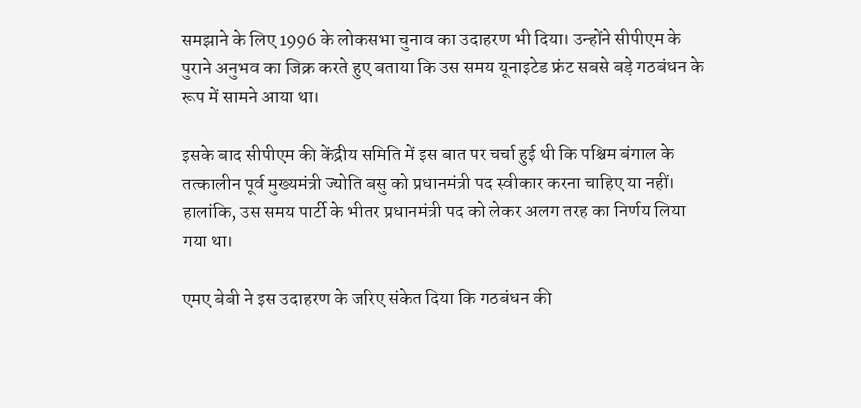समझाने के लिए 1996 के लोकसभा चुनाव का उदाहरण भी दिया। उन्होंने सीपीएम के पुराने अनुभव का जिक्र करते हुए बताया कि उस समय यूनाइटेड फ्रंट सबसे बड़े गठबंधन के रूप में सामने आया था।

इसके बाद सीपीएम की केंद्रीय समिति में इस बात पर चर्चा हुई थी कि पश्चिम बंगाल के तत्कालीन पूर्व मुख्यमंत्री ज्योति बसु को प्रधानमंत्री पद स्वीकार करना चाहिए या नहीं। हालांकि, उस समय पार्टी के भीतर प्रधानमंत्री पद को लेकर अलग तरह का निर्णय लिया गया था।

एमए बेबी ने इस उदाहरण के जरिए संकेत दिया कि गठबंधन की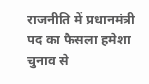राजनीति में प्रधानमंत्री पद का फैसला हमेशा चुनाव से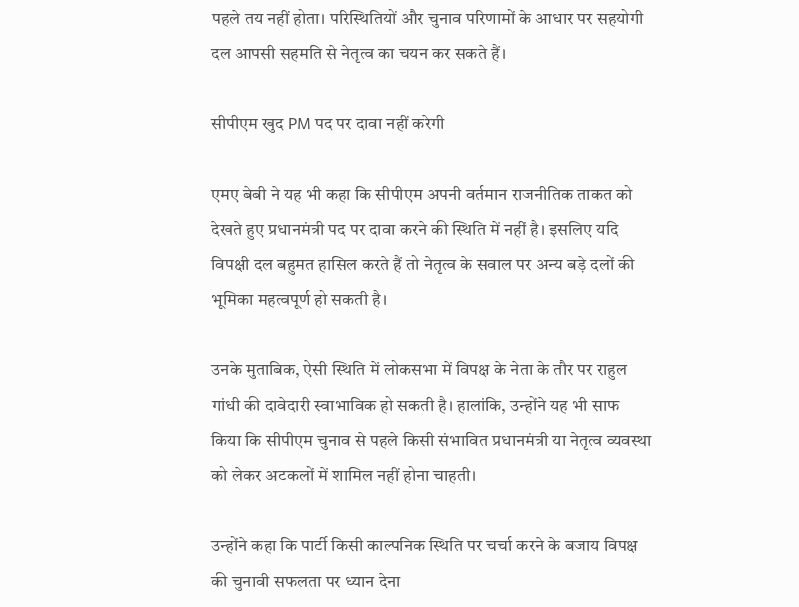पहले तय नहीं होता। परिस्थितियों और चुनाव परिणामों के आधार पर सहयोगी दल आपसी सहमति से नेतृत्व का चयन कर सकते हैं।

सीपीएम खुद PM पद पर दावा नहीं करेगी

एमए बेबी ने यह भी कहा कि सीपीएम अपनी वर्तमान राजनीतिक ताकत को देखते हुए प्रधानमंत्री पद पर दावा करने की स्थिति में नहीं है। इसलिए यदि विपक्षी दल बहुमत हासिल करते हैं तो नेतृत्व के सवाल पर अन्य बड़े दलों की भूमिका महत्वपूर्ण हो सकती है।

उनके मुताबिक, ऐसी स्थिति में लोकसभा में विपक्ष के नेता के तौर पर राहुल गांधी की दावेदारी स्वाभाविक हो सकती है। हालांकि, उन्होंने यह भी साफ किया कि सीपीएम चुनाव से पहले किसी संभावित प्रधानमंत्री या नेतृत्व व्यवस्था को लेकर अटकलों में शामिल नहीं होना चाहती।

उन्होंने कहा कि पार्टी किसी काल्पनिक स्थिति पर चर्चा करने के बजाय विपक्ष की चुनावी सफलता पर ध्यान देना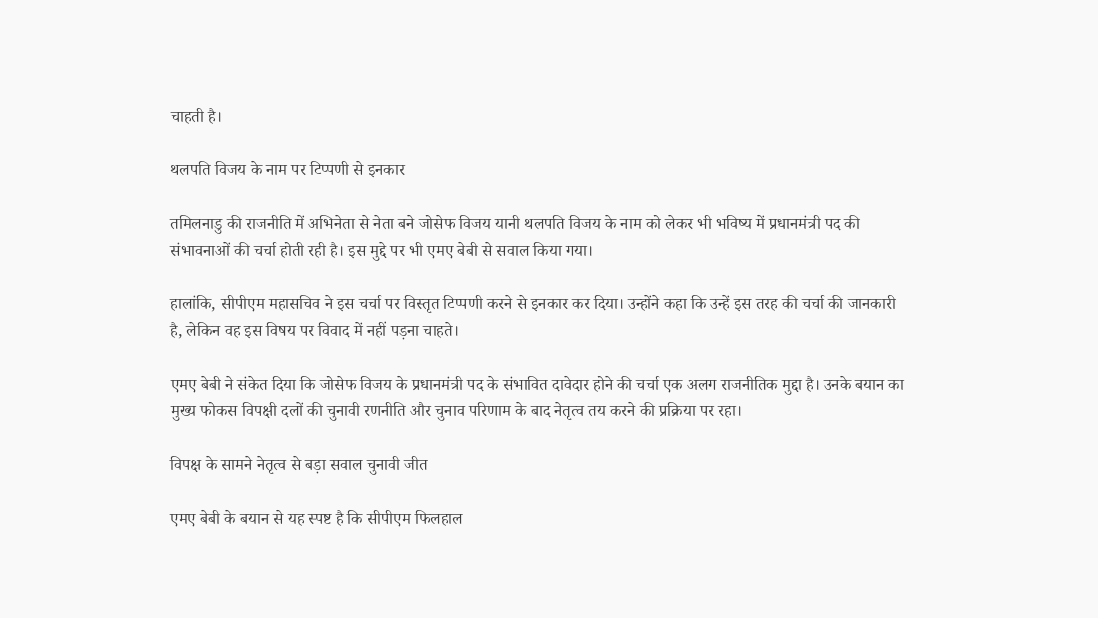चाहती है।

थलपति विजय के नाम पर टिप्पणी से इनकार

तमिलनाडु की राजनीति में अभिनेता से नेता बने जोसेफ विजय यानी थलपति विजय के नाम को लेकर भी भविष्य में प्रधानमंत्री पद की संभावनाओं की चर्चा होती रही है। इस मुद्दे पर भी एमए बेबी से सवाल किया गया।

हालांकि, सीपीएम महासचिव ने इस चर्चा पर विस्तृत टिप्पणी करने से इनकार कर दिया। उन्होंने कहा कि उन्हें इस तरह की चर्चा की जानकारी है, लेकिन वह इस विषय पर विवाद में नहीं पड़ना चाहते।

एमए बेबी ने संकेत दिया कि जोसेफ विजय के प्रधानमंत्री पद के संभावित दावेदार होने की चर्चा एक अलग राजनीतिक मुद्दा है। उनके बयान का मुख्य फोकस विपक्षी दलों की चुनावी रणनीति और चुनाव परिणाम के बाद नेतृत्व तय करने की प्रक्रिया पर रहा।

विपक्ष के सामने नेतृत्व से बड़ा सवाल चुनावी जीत

एमए बेबी के बयान से यह स्पष्ट है कि सीपीएम फिलहाल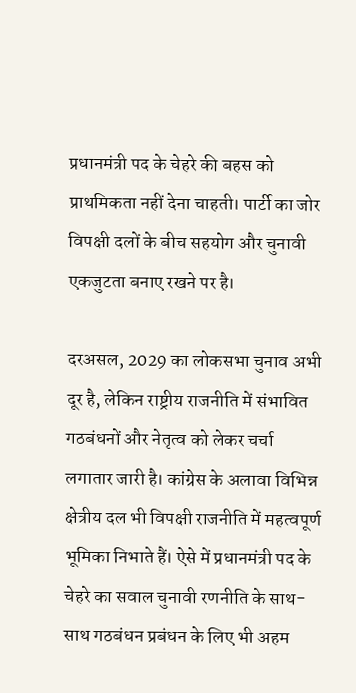प्रधानमंत्री पद के चेहरे की बहस को प्राथमिकता नहीं देना चाहती। पार्टी का जोर विपक्षी दलों के बीच सहयोग और चुनावी एकजुटता बनाए रखने पर है।

दरअसल, 2029 का लोकसभा चुनाव अभी दूर है, लेकिन राष्ट्रीय राजनीति में संभावित गठबंधनों और नेतृत्व को लेकर चर्चा लगातार जारी है। कांग्रेस के अलावा विभिन्न क्षेत्रीय दल भी विपक्षी राजनीति में महत्वपूर्ण भूमिका निभाते हैं। ऐसे में प्रधानमंत्री पद के चेहरे का सवाल चुनावी रणनीति के साथ-साथ गठबंधन प्रबंधन के लिए भी अहम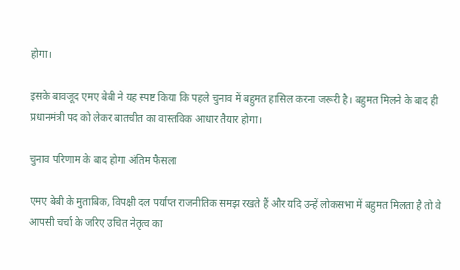होगा।

इसके बावजूद एमए बेबी ने यह स्पष्ट किया कि पहले चुनाव में बहुमत हासिल करना जरूरी है। बहुमत मिलने के बाद ही प्रधानमंत्री पद को लेकर बातचीत का वास्तविक आधार तैयार होगा।

चुनाव परिणाम के बाद होगा अंतिम फैसला

एमए बेबी के मुताबिक, विपक्षी दल पर्याप्त राजनीतिक समझ रखते हैं और यदि उन्हें लोकसभा में बहुमत मिलता है तो वे आपसी चर्चा के जरिए उचित नेतृत्व का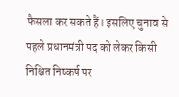फैसला कर सकते हैं। इसलिए चुनाव से पहले प्रधानमंत्री पद को लेकर किसी निश्चित निष्कर्ष पर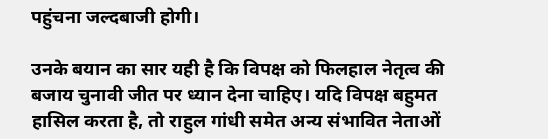पहुंचना जल्दबाजी होगी।

उनके बयान का सार यही है कि विपक्ष को फिलहाल नेतृत्व की बजाय चुनावी जीत पर ध्यान देना चाहिए। यदि विपक्ष बहुमत हासिल करता है, तो राहुल गांधी समेत अन्य संभावित नेताओं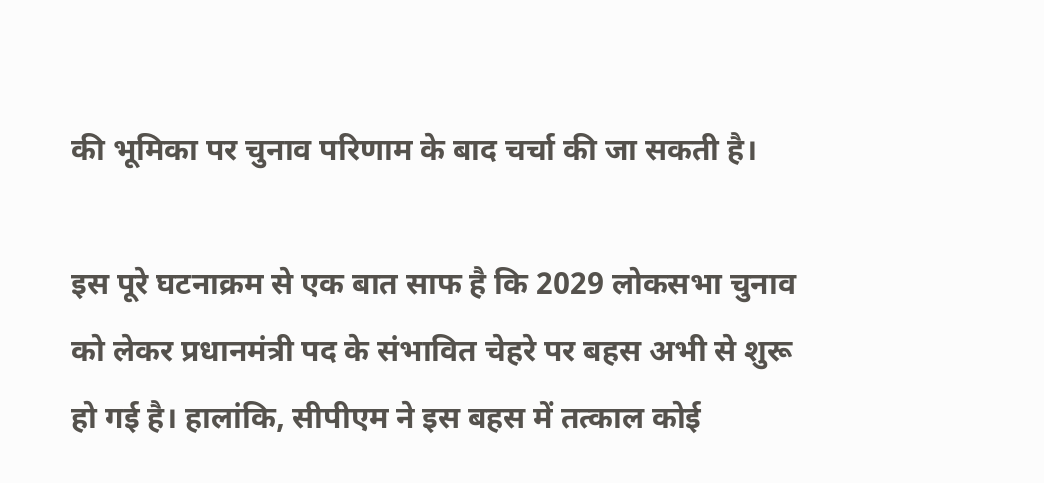की भूमिका पर चुनाव परिणाम के बाद चर्चा की जा सकती है।

इस पूरे घटनाक्रम से एक बात साफ है कि 2029 लोकसभा चुनाव को लेकर प्रधानमंत्री पद के संभावित चेहरे पर बहस अभी से शुरू हो गई है। हालांकि, सीपीएम ने इस बहस में तत्काल कोई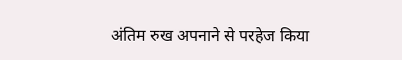अंतिम रुख अपनाने से परहेज किया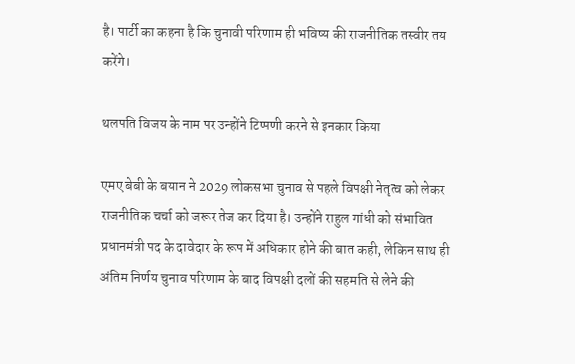है। पार्टी का कहना है कि चुनावी परिणाम ही भविष्य की राजनीतिक तस्वीर तय करेंगे।

थलपति विजय के नाम पर उन्होंने टिप्पणी करने से इनकार किया

एमए बेबी के बयान ने 2029 लोकसभा चुनाव से पहले विपक्षी नेतृत्व को लेकर राजनीतिक चर्चा को जरूर तेज कर दिया है। उन्होंने राहुल गांधी को संभावित प्रधानमंत्री पद के दावेदार के रूप में अधिकार होने की बात कही, लेकिन साथ ही अंतिम निर्णय चुनाव परिणाम के बाद विपक्षी दलों की सहमति से लेने की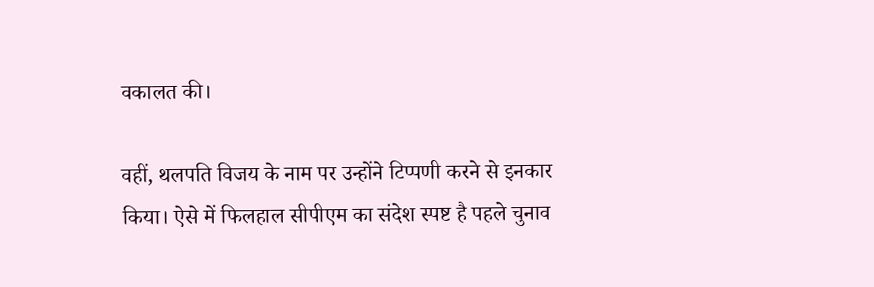वकालत की।

वहीं, थलपति विजय के नाम पर उन्होंने टिप्पणी करने से इनकार किया। ऐसे में फिलहाल सीपीएम का संदेश स्पष्ट है पहले चुनाव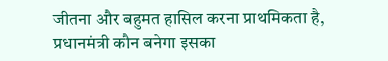जीतना और बहुमत हासिल करना प्राथमिकता है, प्रधानमंत्री कौन बनेगा इसका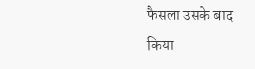फैसला उसके बाद किया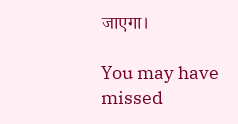जाएगा।

You may have missed